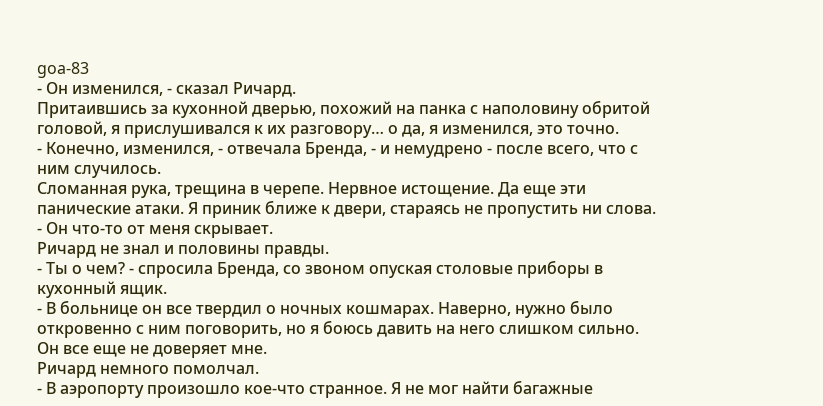goa-83
- Он изменился, - сказал Ричард.
Притаившись за кухонной дверью, похожий на панка с наполовину обритой головой, я прислушивался к их разговору… о да, я изменился, это точно.
- Конечно, изменился, - отвечала Бренда, - и немудрено - после всего, что с ним случилось.
Сломанная рука, трещина в черепе. Нервное истощение. Да еще эти панические атаки. Я приник ближе к двери, стараясь не пропустить ни слова.
- Он что-то от меня скрывает.
Ричард не знал и половины правды.
- Ты о чем? - спросила Бренда, со звоном опуская столовые приборы в кухонный ящик.
- В больнице он все твердил о ночных кошмарах. Наверно, нужно было откровенно с ним поговорить, но я боюсь давить на него слишком сильно. Он все еще не доверяет мне.
Ричард немного помолчал.
- В аэропорту произошло кое-что странное. Я не мог найти багажные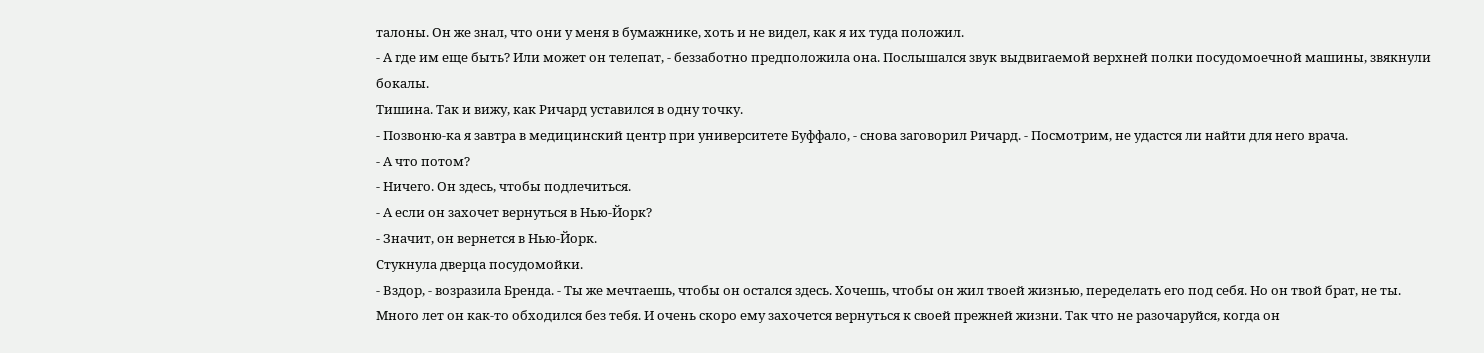талоны. Он же знал, что они у меня в бумажнике, хоть и не видел, как я их туда положил.
- А где им еще быть? Или может он телепат, - беззаботно предположила она. Послышался звук выдвигаемой верхней полки посудомоечной машины, звякнули бокалы.
Тишина. Так и вижу, как Ричард уставился в одну точку.
- Позвоню-ка я завтра в медицинский центр при университете Буффало, - снова заговорил Ричард. - Посмотрим, не удастся ли найти для него врача.
- А что потом?
- Ничего. Он здесь, чтобы подлечиться.
- А если он захочет вернуться в Нью-Йорк?
- Значит, он вернется в Нью-Йорк.
Стукнула дверца посудомойки.
- Вздор, - возразила Бренда. - Ты же мечтаешь, чтобы он остался здесь. Хочешь, чтобы он жил твоей жизнью, переделать его под себя. Но он твой брат, не ты. Много лет он как-то обходился без тебя. И очень скоро ему захочется вернуться к своей прежней жизни. Так что не разочаруйся, когда он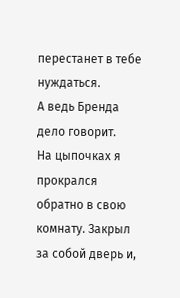перестанет в тебе нуждаться.
А ведь Бренда дело говорит.
На цыпочках я прокрался обратно в свою комнату. Закрыл за собой дверь и,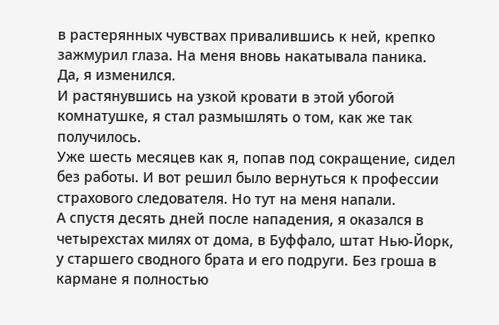в растерянных чувствах привалившись к ней, крепко зажмурил глаза. На меня вновь накатывала паника.
Да, я изменился.
И растянувшись на узкой кровати в этой убогой комнатушке, я стал размышлять о том, как же так получилось.
Уже шесть месяцев как я, попав под сокращение, сидел без работы. И вот решил было вернуться к профессии страхового следователя. Но тут на меня напали.
А спустя десять дней после нападения, я оказался в четырехстах милях от дома, в Буффало, штат Нью-Йорк, у старшего сводного брата и его подруги. Без гроша в кармане я полностью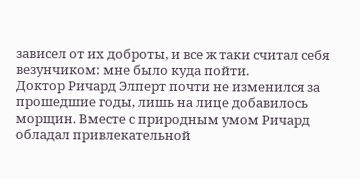зависел от их доброты, и все ж таки считал себя везунчиком: мне было куда пойти.
Доктор Ричард Элперт почти не изменился за прошедшие годы, лишь на лице добавилось морщин. Вместе с природным умом Ричард обладал привлекательной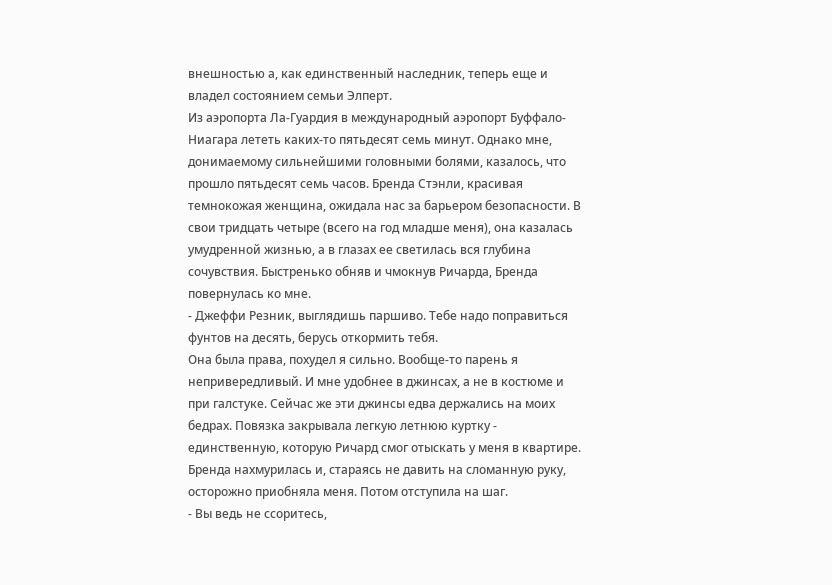внешностью а, как единственный наследник, теперь еще и владел состоянием семьи Элперт.
Из аэропорта Ла-Гуардия в международный аэропорт Буффало-Ниагара лететь каких-то пятьдесят семь минут. Однако мне, донимаемому сильнейшими головными болями, казалось, что прошло пятьдесят семь часов. Бренда Стэнли, красивая темнокожая женщина, ожидала нас за барьером безопасности. В свои тридцать четыре (всего на год младше меня), она казалась умудренной жизнью, а в глазах ее светилась вся глубина сочувствия. Быстренько обняв и чмокнув Ричарда, Бренда повернулась ко мне.
- Джеффи Резник, выглядишь паршиво. Тебе надо поправиться фунтов на десять, берусь откормить тебя.
Она была права, похудел я сильно. Вообще-то парень я непривередливый. И мне удобнее в джинсах, а не в костюме и при галстуке. Сейчас же эти джинсы едва держались на моих бедрах. Повязка закрывала легкую летнюю куртку - единственную, которую Ричард смог отыскать у меня в квартире.
Бренда нахмурилась и, стараясь не давить на сломанную руку, осторожно приобняла меня. Потом отступила на шаг.
- Вы ведь не ссоритесь,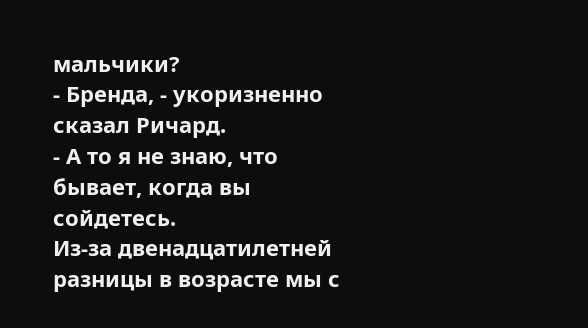мальчики?
- Бренда, - укоризненно сказал Ричард.
- А то я не знаю, что бывает, когда вы сойдетесь.
Из-за двенадцатилетней разницы в возрасте мы с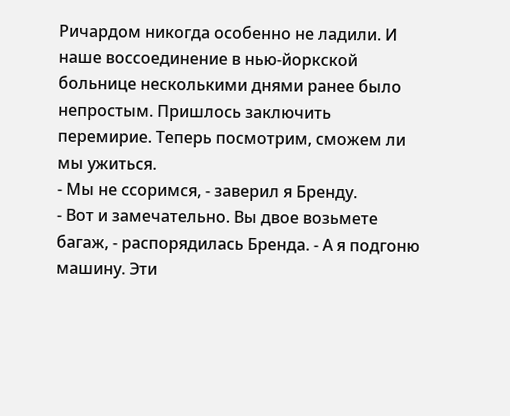Ричардом никогда особенно не ладили. И наше воссоединение в нью-йоркской больнице несколькими днями ранее было непростым. Пришлось заключить перемирие. Теперь посмотрим, сможем ли мы ужиться.
- Мы не ссоримся, - заверил я Бренду.
- Вот и замечательно. Вы двое возьмете багаж, - распорядилась Бренда. - А я подгоню машину. Эти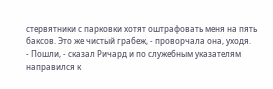стервятники с парковки хотят оштрафовать меня на пять баксов. Это же чистый грабеж, - проворчала она, уходя.
- Пошли, - сказал Ричард и по служебным указателям направился к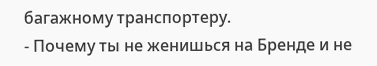багажному транспортеру.
- Почему ты не женишься на Бренде и не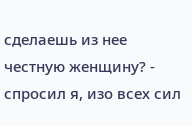сделаешь из нее честную женщину? - спросил я, изо всех сил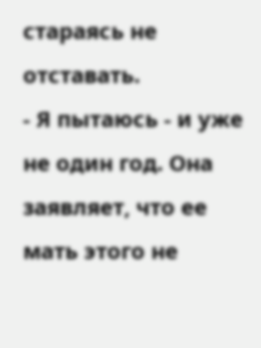стараясь не отставать.
- Я пытаюсь - и уже не один год. Она заявляет, что ее мать этого не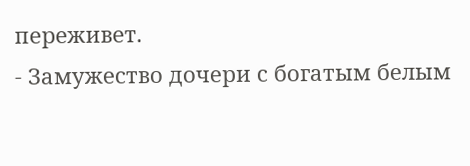переживет.
- Замужество дочери с богатым белым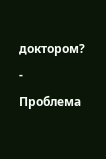доктором?
- Проблема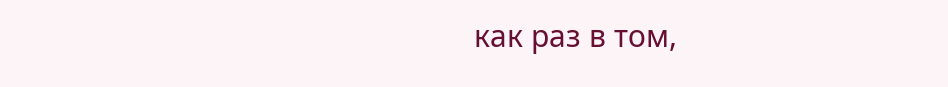как раз в том,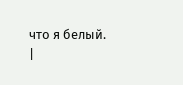что я белый.
|